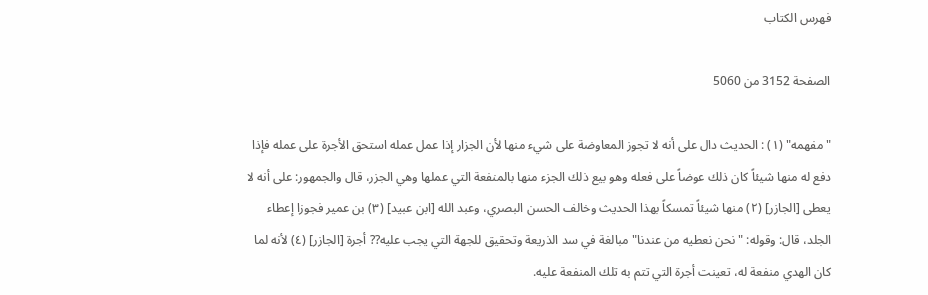فهرس الكتاب

الصفحة 3152 من 5060

"مفهمه" (١) : الحديث دال على أنه لا تجوز المعاوضة على شيء منها لأن الجزار إذا عمل عمله استحق الأجرة على عمله فإذا دفع له منها شيئاً كان ذلك عوضاً على فعله وهو بيع ذلك الجزء منها بالمنفعة التي عملها وهي الجزر، قال والجمهور: على أنه لا يعطى [الجازر] (٢) منها شيئاً تمسكاً بهذا الحديث وخالف الحسن البصري، وعبد الله [ابن عبيد] (٣) بن عمير فجوزا إعطاء الجلد، قال: وقوله: "نحن نعطيه من عندنا" مبالغة في سد الذريعة وتحقيق للجهة التي يجب عليه?? أجرة [الجازر] (٤) لأنه لما كان الهدي منفعة له، تعينت أجرة التي تتم به تلك المنفعة عليه.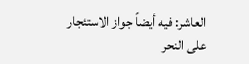العاشر: فيه أيضاً جواز الاستئجار على النحر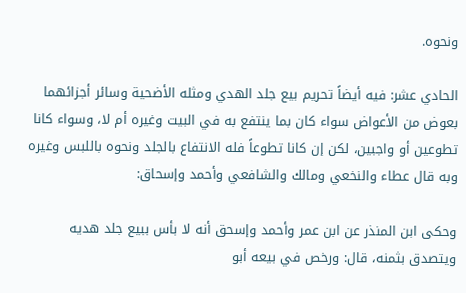ونحوه.

الحادي عشر: فيه أيضاً تحريم بيع جلد الهدي ومثله الأضحية وسائر أجزائهما بعوض من الأعواض سواء كان بما ينتفع به في البيت وغيره أم لا، وسواء كانا تطوعين أو واجبين، لكن إن كانا تطوعاً فله الانتفاع بالجلد ونحوه باللبس وغيره وبه قال عطاء والنخعي ومالك والشافعي وأحمد وإسحاق:

وحكى ابن المنذر عن ابن عمر وأحمد وإسحق أنه لا بأس ببيع جلد هديه ويتصدق بثمنه، قال: ورخص في بيعه أبو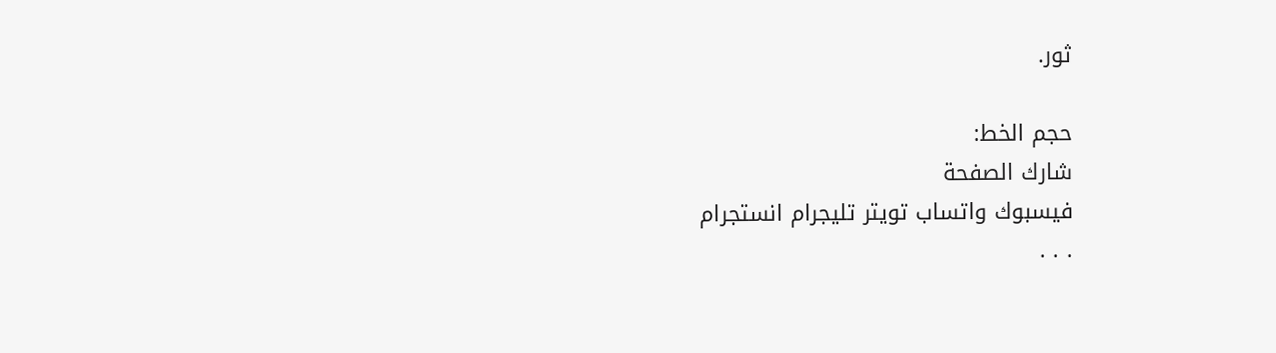ثور.

حجم الخط:
شارك الصفحة
فيسبوك واتساب تويتر تليجرام انستجرام
. . .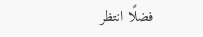فضلًا انتظر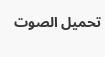تحميل الصوت